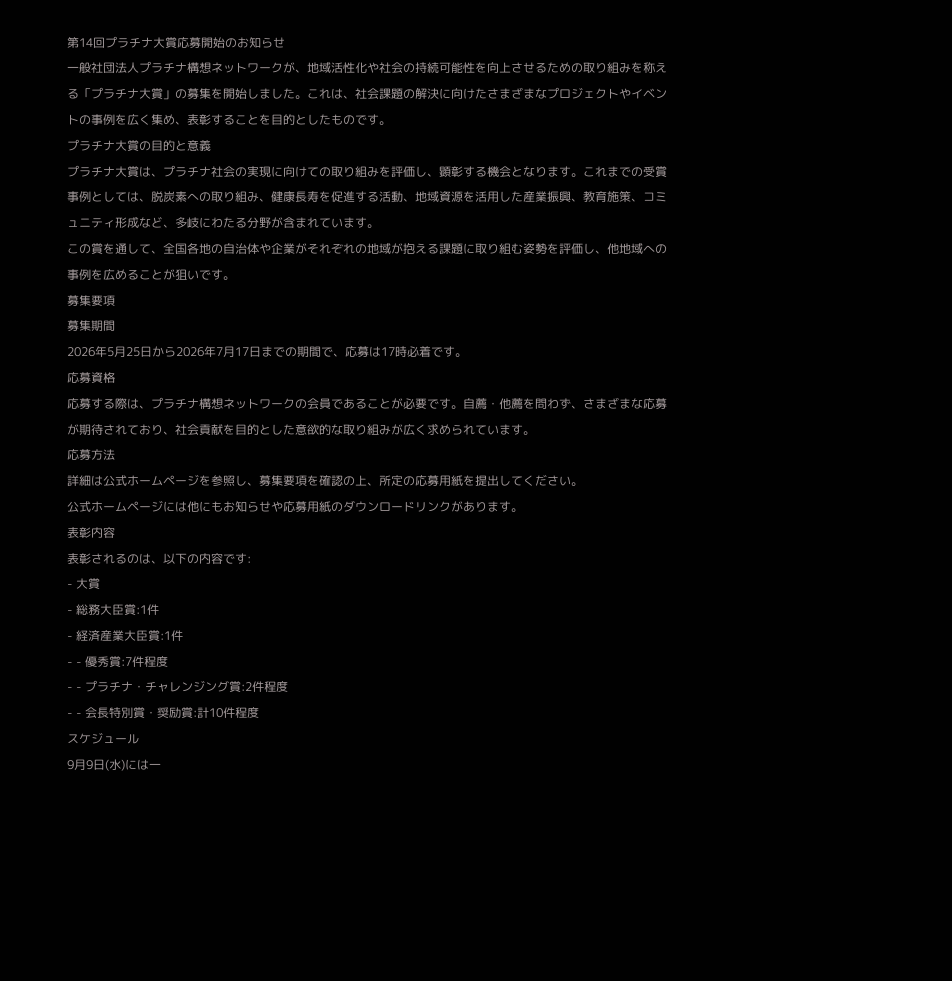第14回プラチナ大賞応募開始のお知らせ
一般社団法人プラチナ構想ネットワークが、地域活性化や社会の持続可能性を向上させるための取り組みを称える「プラチナ大賞」の募集を開始しました。これは、社会課題の解決に向けたさまざまなプロジェクトやイベントの事例を広く集め、表彰することを目的としたものです。
プラチナ大賞の目的と意義
プラチナ大賞は、プラチナ社会の実現に向けての取り組みを評価し、顕彰する機会となります。これまでの受賞事例としては、脱炭素への取り組み、健康長寿を促進する活動、地域資源を活用した産業振興、教育施策、コミュニティ形成など、多岐にわたる分野が含まれています。
この賞を通して、全国各地の自治体や企業がそれぞれの地域が抱える課題に取り組む姿勢を評価し、他地域への事例を広めることが狙いです。
募集要項
募集期間
2026年5月25日から2026年7月17日までの期間で、応募は17時必着です。
応募資格
応募する際は、プラチナ構想ネットワークの会員であることが必要です。自薦・他薦を問わず、さまざまな応募が期待されており、社会貢献を目的とした意欲的な取り組みが広く求められています。
応募方法
詳細は公式ホームページを参照し、募集要項を確認の上、所定の応募用紙を提出してください。
公式ホームページには他にもお知らせや応募用紙のダウンロードリンクがあります。
表彰内容
表彰されるのは、以下の内容です:
- 大賞
- 総務大臣賞:1件
- 経済産業大臣賞:1件
- - 優秀賞:7件程度
- - プラチナ・チャレンジング賞:2件程度
- - 会長特別賞・奨励賞:計10件程度
スケジュール
9月9日(水)には一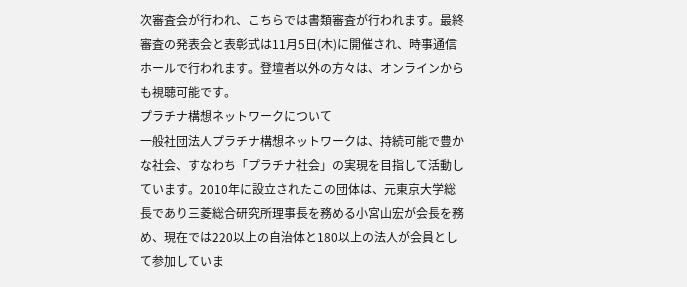次審査会が行われ、こちらでは書類審査が行われます。最終審査の発表会と表彰式は11月5日(木)に開催され、時事通信ホールで行われます。登壇者以外の方々は、オンラインからも視聴可能です。
プラチナ構想ネットワークについて
一般社団法人プラチナ構想ネットワークは、持続可能で豊かな社会、すなわち「プラチナ社会」の実現を目指して活動しています。2010年に設立されたこの団体は、元東京大学総長であり三菱総合研究所理事長を務める小宮山宏が会長を務め、現在では220以上の自治体と180以上の法人が会員として参加していま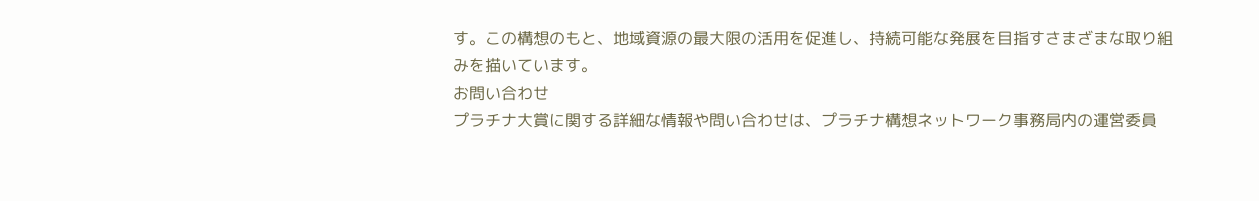す。この構想のもと、地域資源の最大限の活用を促進し、持続可能な発展を目指すさまざまな取り組みを描いています。
お問い合わせ
プラチナ大賞に関する詳細な情報や問い合わせは、プラチナ構想ネットワーク事務局内の運営委員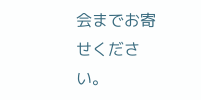会までお寄せください。